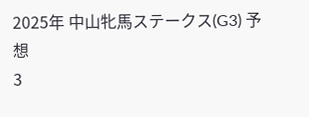2025年 中山牝馬ステークス(G3) 予想
3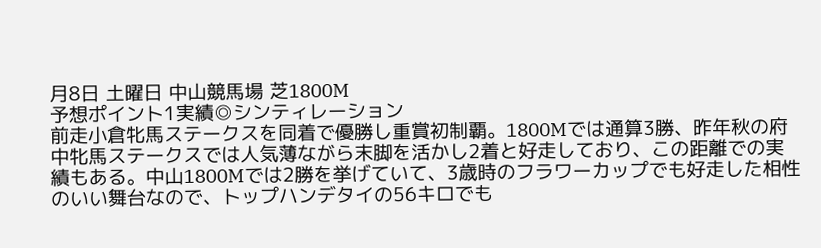月8日 土曜日 中山競馬場 芝1800M
予想ポイント1実績◎シンティレーション
前走小倉牝馬ステークスを同着で優勝し重賞初制覇。1800Mでは通算3勝、昨年秋の府中牝馬ステークスでは人気薄ながら末脚を活かし2着と好走しており、この距離での実績もある。中山1800Mでは2勝を挙げていて、3歳時のフラワーカップでも好走した相性のいい舞台なので、トップハンデタイの56キロでも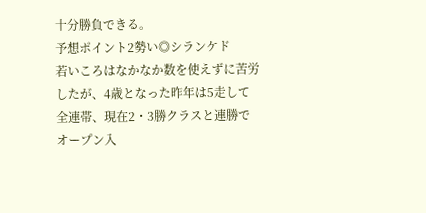十分勝負できる。
予想ポイント2勢い◎シランケド
若いころはなかなか数を使えずに苦労したが、4歳となった昨年は5走して全連帯、現在2・3勝クラスと連勝でオープン入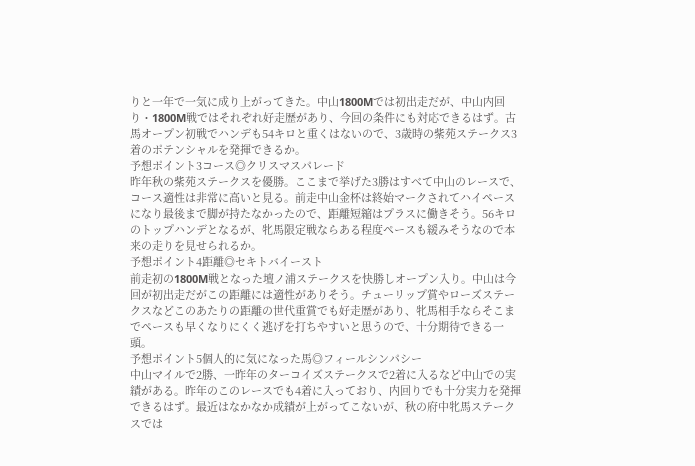りと一年で一気に成り上がってきた。中山1800Mでは初出走だが、中山内回り・1800M戦ではそれぞれ好走歴があり、今回の条件にも対応できるはず。古馬オープン初戦でハンデも54キロと重くはないので、3歳時の紫苑ステークス3着のポテンシャルを発揮できるか。
予想ポイント3コース◎クリスマスパレード
昨年秋の紫苑ステークスを優勝。ここまで挙げた3勝はすべて中山のレースで、コース適性は非常に高いと見る。前走中山金杯は終始マークされてハイペースになり最後まで脚が持たなかったので、距離短縮はプラスに働きそう。56キロのトップハンデとなるが、牝馬限定戦ならある程度ペースも緩みそうなので本来の走りを見せられるか。
予想ポイント4距離◎セキトバイースト
前走初の1800M戦となった壇ノ浦ステークスを快勝しオープン入り。中山は今回が初出走だがこの距離には適性がありそう。チューリップ賞やローズステークスなどこのあたりの距離の世代重賞でも好走歴があり、牝馬相手ならそこまでペースも早くなりにくく逃げを打ちやすいと思うので、十分期待できる一頭。
予想ポイント5個人的に気になった馬◎フィールシンパシー
中山マイルで2勝、一昨年のターコイズステークスで2着に入るなど中山での実績がある。昨年のこのレースでも4着に入っており、内回りでも十分実力を発揮できるはず。最近はなかなか成績が上がってこないが、秋の府中牝馬ステークスでは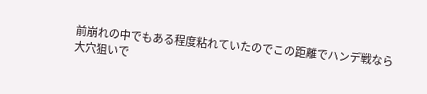前崩れの中でもある程度粘れていたのでこの距離でハンデ戦なら大穴狙いで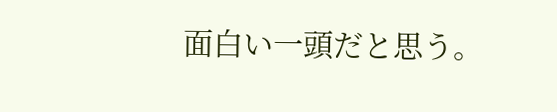面白い一頭だと思う。